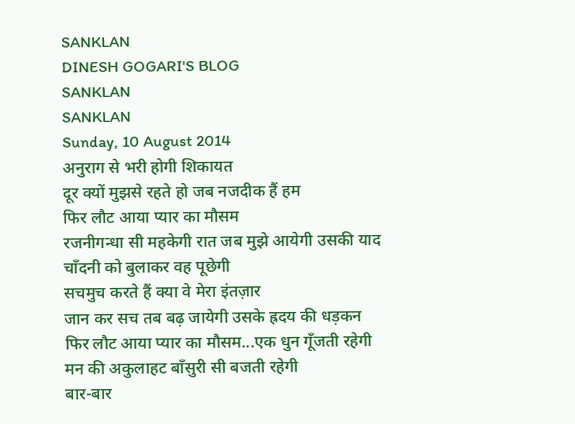SANKLAN
DINESH GOGARI'S BLOG
SANKLAN
SANKLAN
Sunday, 10 August 2014
अनुराग से भरी होगी शिकायत
दूर क्यों मुझसे रहते हो जब नजदीक हैं हम
फिर लौट आया प्यार का मौसम
रजनीगन्धा सी महकेगी रात जब मुझे आयेगी उसकी याद
चाँदनी को बुलाकर वह पूछेगी
सचमुच करते हैं क्या वे मेरा इंतज़ार
जान कर सच तब बढ़ जायेगी उसके ह्रदय की धड़कन
फिर लौट आया प्यार का मौसम...एक धुन गूँजती रहेगी
मन की अकुलाहट बाँसुरी सी बजती रहेगी
बार-बार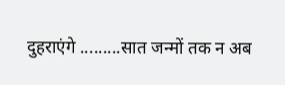दुहराएंगे .........सात जन्मों तक न अब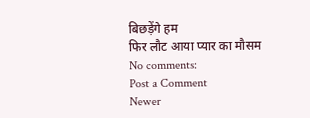बिछड़ेंगे हम
फिर लौट आया प्यार का मौसम
No comments:
Post a Comment
Newer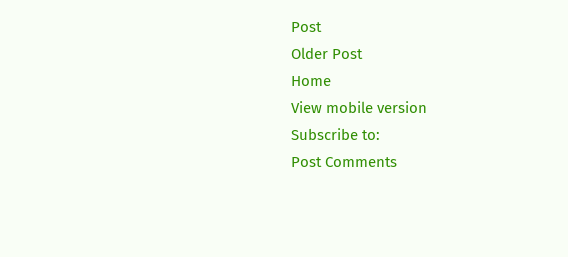Post
Older Post
Home
View mobile version
Subscribe to:
Post Comments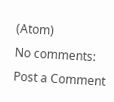(Atom)
No comments:
Post a Comment